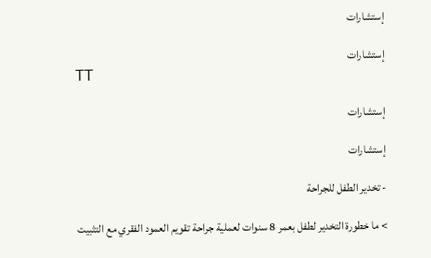إستشارات

إستشارات
TT

إستشارات

إستشارات

- تخدير الطفل للجراحة

> ما خطورة التخدير لطفل بعمر 8 سنوات لعملية جراحة تقويم العمود الفقري مع التثبيت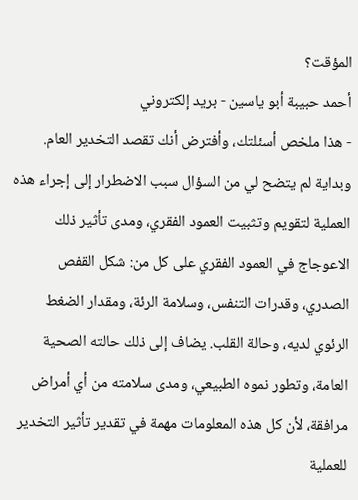المؤقت؟
أحمد حبيبة أبو ياسين - بريد إلكتروني
- هذا ملخص أسئلتك، وأفترض أنك تقصد التخدير العام. وبداية لم يتضح لي من السؤال سبب الاضطرار إلى إجراء هذه العملية لتقويم وتثبيت العمود الفقري، ومدى تأثير ذلك الاعوجاج في العمود الفقري على كل من: شكل القفص الصدري، وقدرات التنفس، وسلامة الرئة، ومقدار الضغط الرئوي لديه، وحالة القلب. يضاف إلى ذلك حالته الصحية العامة، وتطور نموه الطبيعي، ومدى سلامته من أي أمراض مرافقة، لأن كل هذه المعلومات مهمة في تقدير تأثير التخدير للعملية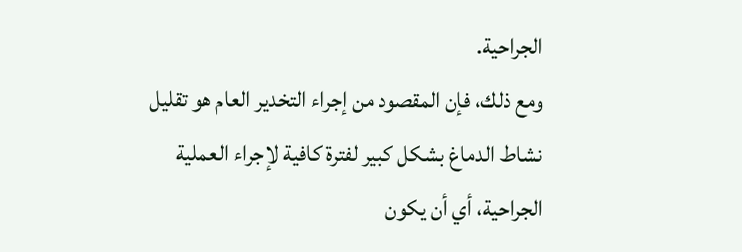الجراحية.
ومع ذلك، فإن المقصود من إجراء التخدير العام هو تقليل نشاط الدماغ بشكل كبير لفترة كافية لإجراء العملية الجراحية، أي أن يكون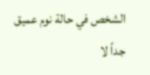الشخص في حالة نوم عميق جداً لا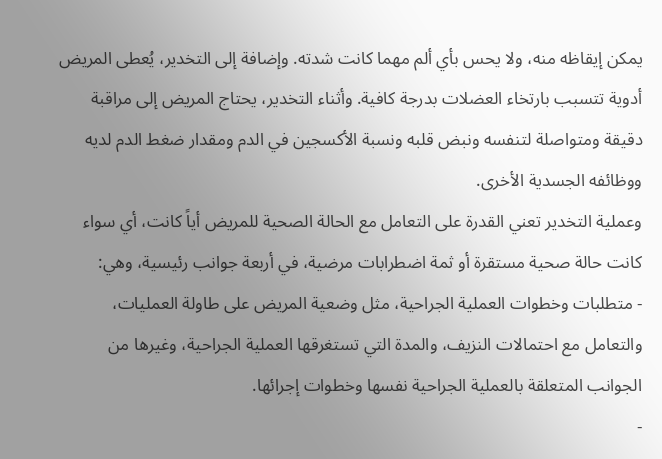يمكن إيقاظه منه، ولا يحس بأي ألم مهما كانت شدته. وإضافة إلى التخدير، يُعطى المريض أدوية تتسبب بارتخاء العضلات بدرجة كافية. وأثناء التخدير، يحتاج المريض إلى مراقبة دقيقة ومتواصلة لتنفسه ونبض قلبه ونسبة الأكسجين في الدم ومقدار ضغط الدم لديه ووظائفه الجسدية الأخرى.
وعملية التخدير تعني القدرة على التعامل مع الحالة الصحية للمريض أياً كانت، أي سواء كانت حالة صحية مستقرة أو ثمة اضطرابات مرضية، في أربعة جوانب رئيسية، وهي:
- متطلبات وخطوات العملية الجراحية، مثل وضعية المريض على طاولة العمليات، والتعامل مع احتمالات النزيف، والمدة التي تستغرقها العملية الجراحية، وغيرها من الجوانب المتعلقة بالعملية الجراحية نفسها وخطوات إجرائها.
-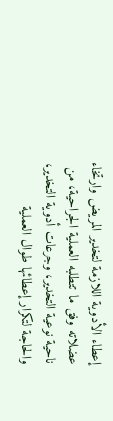إعطاء الأدوية اللازمة لتخدير المريض وارتخاء عضلاته وفق ما تتطلبه العملية الجراحية، من ناحية نوعية التخدير، وجرعات أدوية التخدير، والحاجة لتكرار إعطائها طوال العملية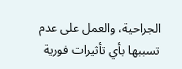الجراحية، والعمل على عدم تسببها بأي تأثيرات فورية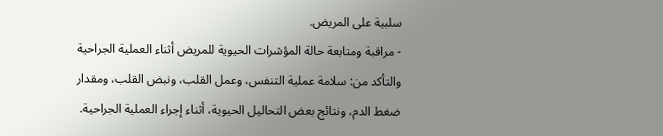سلبية على المريض.
- مراقبة ومتابعة حالة المؤشرات الحيوية للمريض أثناء العملية الجراحية والتأكد من: سلامة عملية التنفس، وعمل القلب، ونبض القلب، ومقدار ضغط الدم، ونتائج بعض التحاليل الحيوية، أثناء إجراء العملية الجراحية.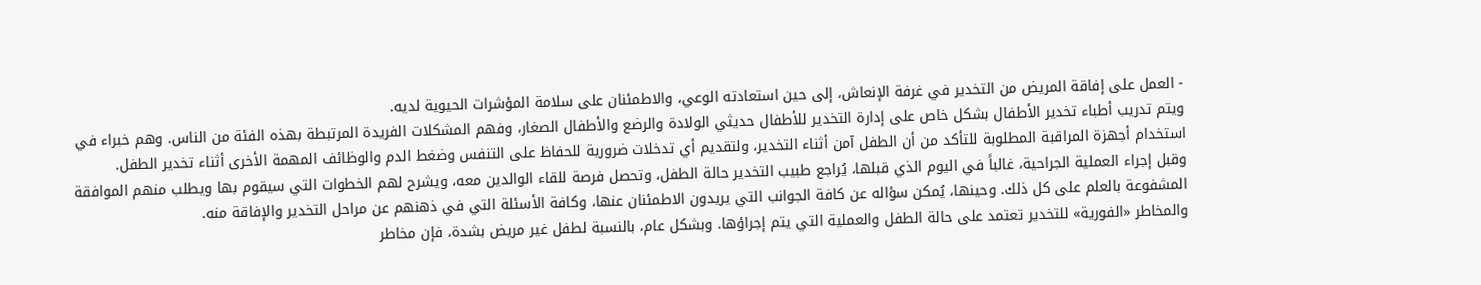- العمل على إفاقة المريض من التخدير في غرفة الإنعاش، إلى حين استعادته الوعي، والاطمئنان على سلامة المؤشرات الحيوية لديه.
ويتم تدريب أطباء تخدير الأطفال بشكل خاص على إدارة التخدير للأطفال حديثي الولادة والرضع والأطفال الصغار، وفهم المشكلات الفريدة المرتبطة بهذه الفئة من الناس. وهم خبراء في استخدام أجهزة المراقبة المطلوبة للتأكد من أن الطفل آمن أثناء التخدير، ولتقديم أي تدخلات ضرورية للحفاظ على التنفس وضغط الدم والوظائف المهمة الأخرى أثناء تخدير الطفل.
وقبل إجراء العملية الجراحية، غالباً في اليوم الذي قبلها، يُراجع طبيب التخدير حالة الطفل، وتحصل فرصة للقاء الوالدين معه، ويشرح لهم الخطوات التي سيقوم بها ويطلب منهم الموافقة المشفوعة بالعلم على كل ذلك. وحينها، يُمكن سؤاله عن كافة الجوانب التي يريدون الاطمئنان عنها، وكافة الأسئلة التي في ذهنهم عن مراحل التخدير والإفاقة منه.
والمخاطر «الفورية» للتخدير تعتمد على حالة الطفل والعملية التي يتم إجراؤها. وبشكل عام، بالنسبة لطفل غير مريض بشدة، فإن مخاطر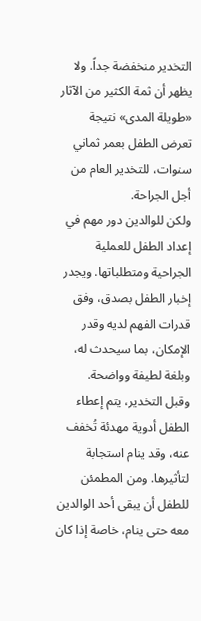التخدير منخفضة جداً. ولا يظهر أن ثمة الكثير من الآثار «طويلة المدى» نتيجة تعرض الطفل بعمر ثماني سنوات، للتخدير العام من أجل الجراحة.
ولكن للوالدين دور مهم في إعداد الطفل للعملية الجراحية ومتطلباتها. ويجدر إخبار الطفل بصدق، وفق قدرات الفهم لديه وقدر الإمكان، بما سيحدث له، وبلغة لطيفة وواضحة.
وقبل التخدير، يتم إعطاء الطفل أدوية مهدئة تُخفف عنه، وقد ينام استجابة لتأثيرها. ومن المطمئن للطفل أن يبقى أحد الوالدين معه حتى ينام، خاصة إذا كان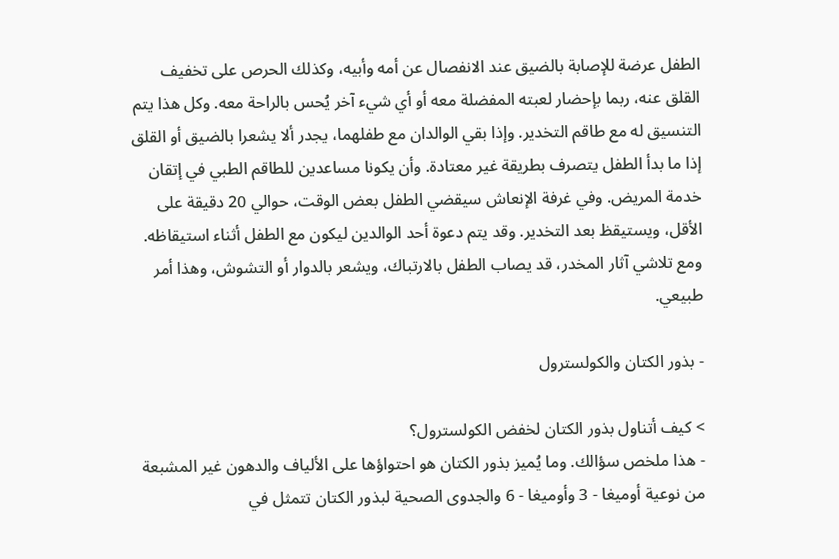الطفل عرضة للإصابة بالضيق عند الانفصال عن أمه وأبيه، وكذلك الحرص على تخفيف القلق عنه، ربما بإحضار لعبته المفضلة معه أو أي شيء آخر يُحس بالراحة معه. وكل هذا يتم التنسيق له مع طاقم التخدير. وإذا بقي الوالدان مع طفلهما، يجدر ألا يشعرا بالضيق أو القلق إذا ما بدأ الطفل يتصرف بطريقة غير معتادة. وأن يكونا مساعدين للطاقم الطبي في إتقان خدمة المريض. وفي غرفة الإنعاش سيقضي الطفل بعض الوقت، حوالي 20 دقيقة على الأقل، ويستيقظ بعد التخدير. وقد يتم دعوة أحد الوالدين ليكون مع الطفل أثناء استيقاظه. ومع تلاشي آثار المخدر، قد يصاب الطفل بالارتباك، ويشعر بالدوار أو التشوش، وهذا أمر طبيعي.

- بذور الكتان والكولسترول

> كيف أتناول بذور الكتان لخفض الكولسترول؟
- هذا ملخص سؤالك. وما يُميز بذور الكتان هو احتواؤها على الألياف والدهون غير المشبعة من نوعية أوميغا - 3 وأوميغا - 6 والجدوى الصحية لبذور الكتان تتمثل في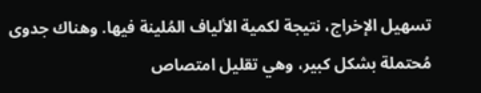تسهيل الإخراج، نتيجة لكمية الألياف المُلينة فيها. وهناك جدوى مُحتملة بشكل كبير، وهي تقليل امتصاص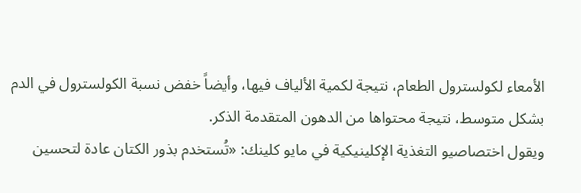الأمعاء لكولسترول الطعام، نتيجة لكمية الألياف فيها، وأيضاً خفض نسبة الكولسترول في الدم بشكل متوسط، نتيجة محتواها من الدهون المتقدمة الذكر.
ويقول اختصاصيو التغذية الإكلينيكية في مايو كلينك: «تُستخدم بذور الكتان عادة لتحسين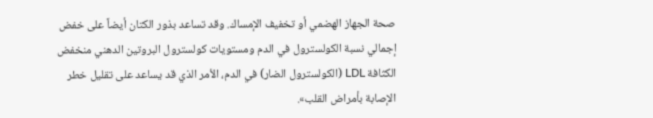صحة الجهاز الهضمي أو تخفيف الإمساك. وقد تساعد بذور الكتان أيضاً على خفض إجمالي نسبة الكولسترول في الدم ومستويات كولسترول البروتين الدهني منخفض الكثافة LDL (الكولسترول الضار) في الدم، الأمر الذي قد يساعد على تقليل خطر الإصابة بأمراض القلب».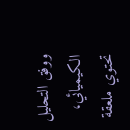ووفق التحليل الكيميائي، تحتوي ملعقة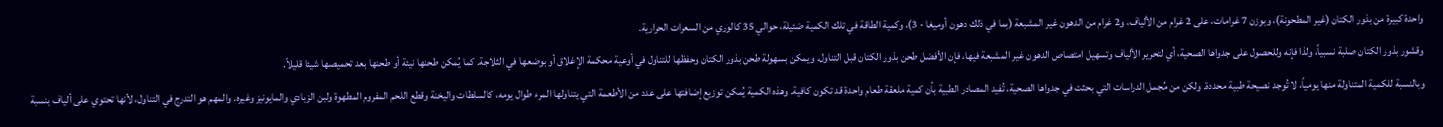واحدة كبيرة من بذور الكتان (غير المطحونة)، وبوزن 7 غرامات، على 2 غرام من الألياف، و2 غرام من الدهون غير المشبعة (بما في ذلك دهون أوميغا - 3)، وكمية الطاقة في تلك الكمية ضئيلة، حوالي 35 كالوري من السعرات الحرارية.
وقشور بذور الكتان صلبة نسبياً، ولذا فإنه وللحصول على جدواها الصحية، أي لتحرير الألياف وتسهيل امتصاص الدهون غير المشبعة فيها، فإن الأفضل طحن بذور الكتان قبل التناول. ويمكن بسهولة طحن بذور الكتان وحفظها للتناول في أوعية محكمة الإغلاق أو بوضعها في الثلاجة. كما يُمكن طحنها نيئة أو طحنها بعد تحميصها شيئا قليلاً.
وبالنسبة للكمية المتناولة منها يومياً، لا تُوجد نصيحة طبية محددة. ولكن من مُجمل الدراسات التي بحثت في جدواها الصحية، تُفيد المصادر الطبية بأن كمية ملعقة طعام واحدة قد تكون كافية. وهذه الكمية يُمكن توزيع إضافتها على عدد من الأطعمة التي يتناولها المرء طوال يومه، كالسلطات واليخنة وقطع اللحم المفروم المطهوة ولبن الزبادي والمايونيز وغيره. والمهم هو التدرج في التناول، لأنها تحتوي على ألياف بنسبة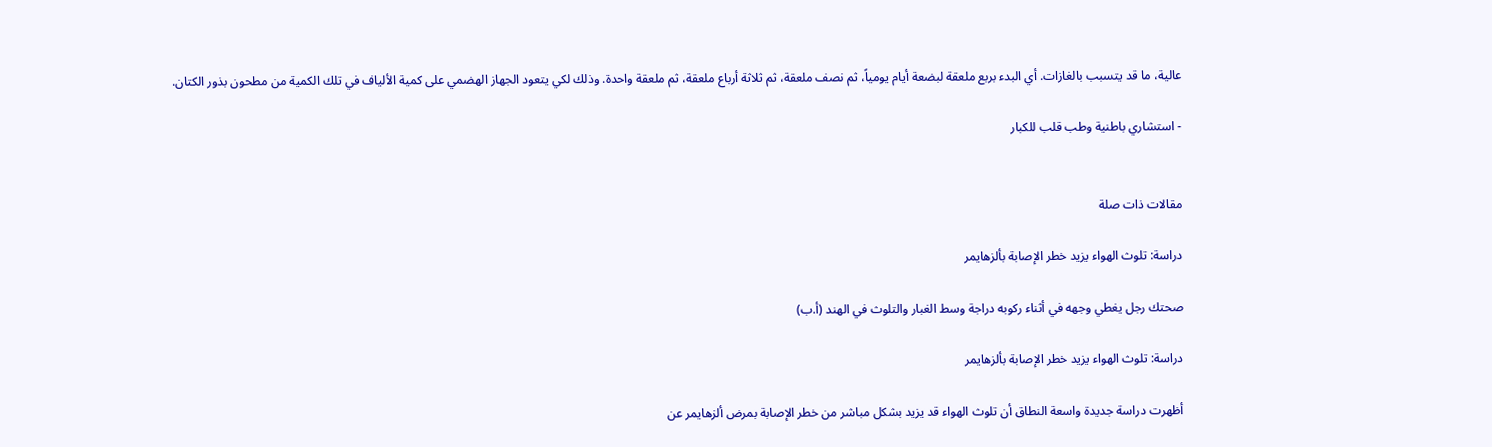عالية، ما قد يتسبب بالغازات. أي البدء بربع ملعقة لبضعة أيام يومياً، ثم نصف ملعقة، ثم ثلاثة أرباع ملعقة، ثم ملعقة واحدة. وذلك لكي يتعود الجهاز الهضمي على كمية الألياف في تلك الكمية من مطحون بذور الكتان.

- استشاري باطنية وطب قلب للكبار


مقالات ذات صلة

دراسة: تلوث الهواء يزيد خطر الإصابة بألزهايمر

صحتك رجل يغطي وجهه في أثناء ركوبه دراجة وسط الغبار والتلوث في الهند (أ.ب)

دراسة: تلوث الهواء يزيد خطر الإصابة بألزهايمر

أظهرت دراسة جديدة واسعة النطاق أن تلوث الهواء قد يزيد بشكل مباشر من خطر الإصابة بمرض ألزهايمر عن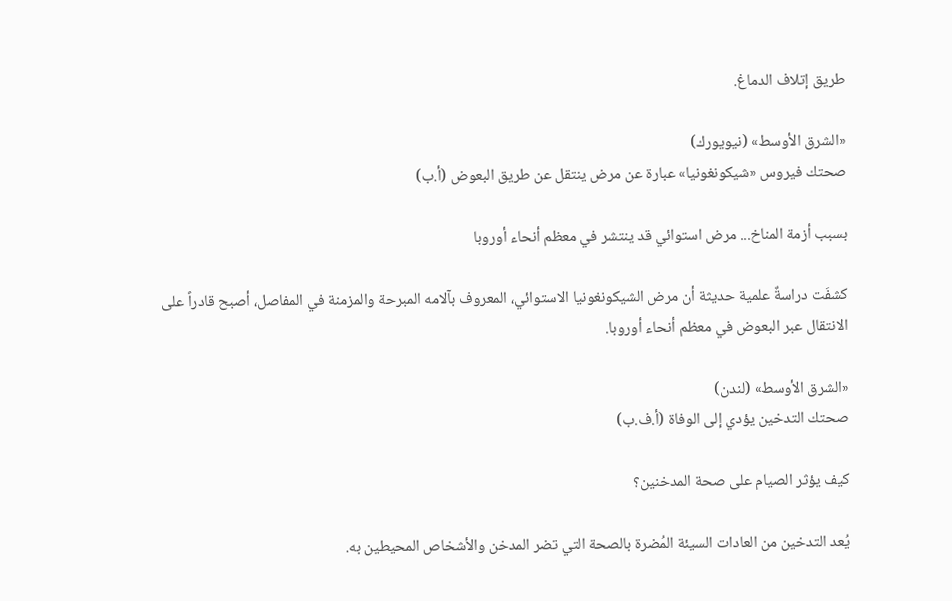طريق إتلاف الدماغ.

«الشرق الأوسط» (نيويورك)
صحتك فيروس «شيكونغونيا» عبارة عن مرض ينتقل عن طريق البعوض (أ.ب)

بسبب أزمة المناخ... مرض استوائي قد ينتشر في معظم أنحاء أوروبا

كشفَت دراسةٌ علمية حديثة أن مرض الشيكونغونيا الاستوائي، المعروف بآلامه المبرحة والمزمنة في المفاصل، أصبح قادراً على الانتقال عبر البعوض في معظم أنحاء أوروبا.

«الشرق الأوسط» (لندن)
صحتك التدخين يؤدي إلى الوفاة (أ.ف.ب)

كيف يؤثر الصيام على صحة المدخنين؟

يُعد التدخين من العادات السيئة المُضرة بالصحة التي تضر المدخن والأشخاص المحيطين به.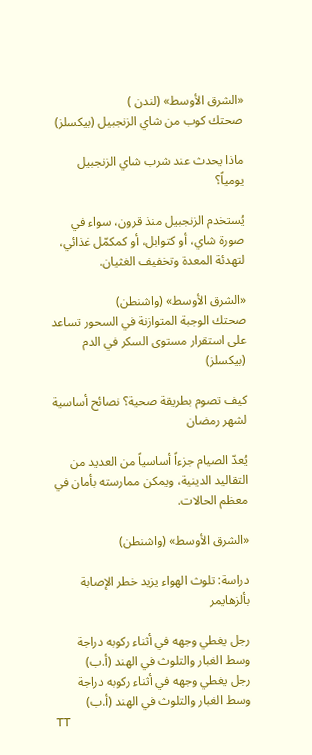«الشرق الأوسط» (لندن )
صحتك كوب من شاي الزنجبيل (بيكسلز)

ماذا يحدث عند شرب شاي الزنجبيل يومياً؟

يُستخدم الزنجبيل منذ قرون، سواء في صورة شاي، أو كتوابل، أو كمكمّل غذائي، لتهدئة المعدة وتخفيف الغثيان.

«الشرق الأوسط» (واشنطن)
صحتك الوجبة المتوازنة في السحور تساعد على استقرار مستوى السكر في الدم (بيكسلز)

كيف تصوم بطريقة صحية؟ نصائح أساسية لشهر رمضان

يُعدّ الصيام جزءاً أساسياً من العديد من التقاليد الدينية، ويمكن ممارسته بأمان في معظم الحالات.

«الشرق الأوسط» (واشنطن)

دراسة: تلوث الهواء يزيد خطر الإصابة بألزهايمر

رجل يغطي وجهه في أثناء ركوبه دراجة وسط الغبار والتلوث في الهند (أ.ب)
رجل يغطي وجهه في أثناء ركوبه دراجة وسط الغبار والتلوث في الهند (أ.ب)
TT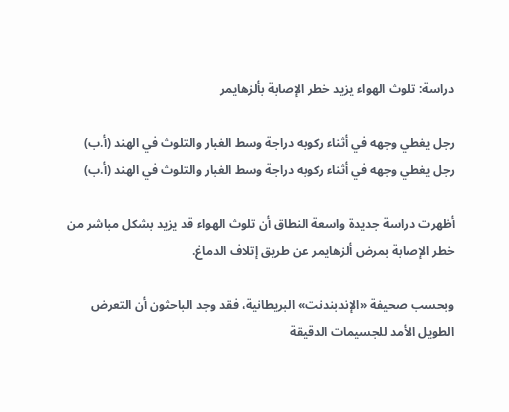دراسة: تلوث الهواء يزيد خطر الإصابة بألزهايمر

رجل يغطي وجهه في أثناء ركوبه دراجة وسط الغبار والتلوث في الهند (أ.ب)
رجل يغطي وجهه في أثناء ركوبه دراجة وسط الغبار والتلوث في الهند (أ.ب)

أظهرت دراسة جديدة واسعة النطاق أن تلوث الهواء قد يزيد بشكل مباشر من خطر الإصابة بمرض ألزهايمر عن طريق إتلاف الدماغ.

وبحسب صحيفة «الإندبندنت» البريطانية، فقد وجد الباحثون أن التعرض الطويل الأمد للجسيمات الدقيقة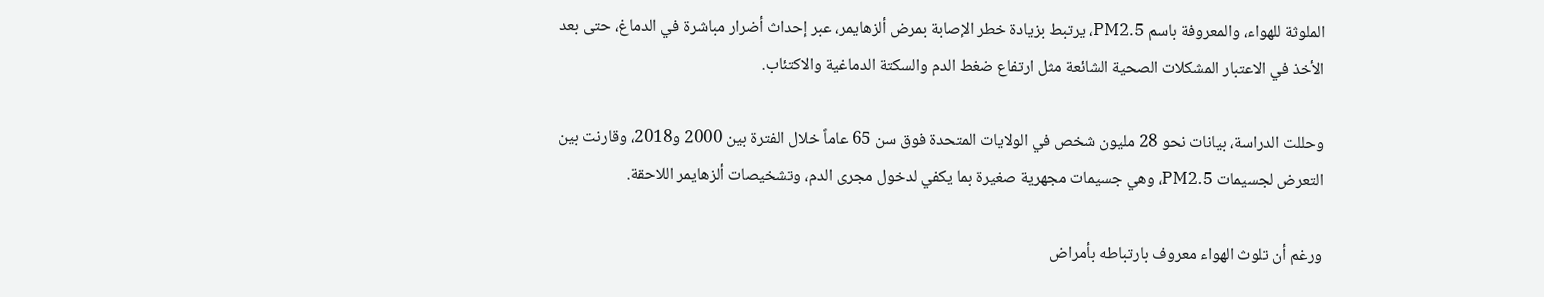الملوثة للهواء، والمعروفة باسم PM2.5، يرتبط بزيادة خطر الإصابة بمرض ألزهايمر، عبر إحداث أضرار مباشرة في الدماغ، حتى بعد الأخذ في الاعتبار المشكلات الصحية الشائعة مثل ارتفاع ضغط الدم والسكتة الدماغية والاكتئاب.

وحللت الدراسة، بيانات نحو 28 مليون شخص في الولايات المتحدة فوق سن 65 عاماً خلال الفترة بين 2000 و2018، وقارنت بين التعرض لجسيمات PM2.5، وهي جسيمات مجهرية صغيرة بما يكفي لدخول مجرى الدم، وتشخيصات ألزهايمر اللاحقة.

ورغم أن تلوث الهواء معروف بارتباطه بأمراض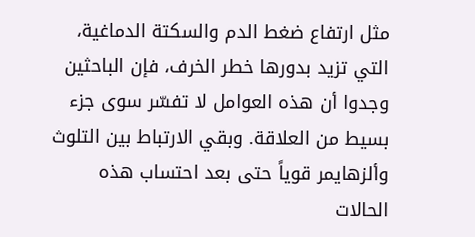مثل ارتفاع ضغط الدم والسكتة الدماغية، التي تزيد بدورها خطر الخرف، فإن الباحثين وجدوا أن هذه العوامل لا تفسّر سوى جزء بسيط من العلاقة. وبقي الارتباط بين التلوث وألزهايمر قوياً حتى بعد احتساب هذه الحالات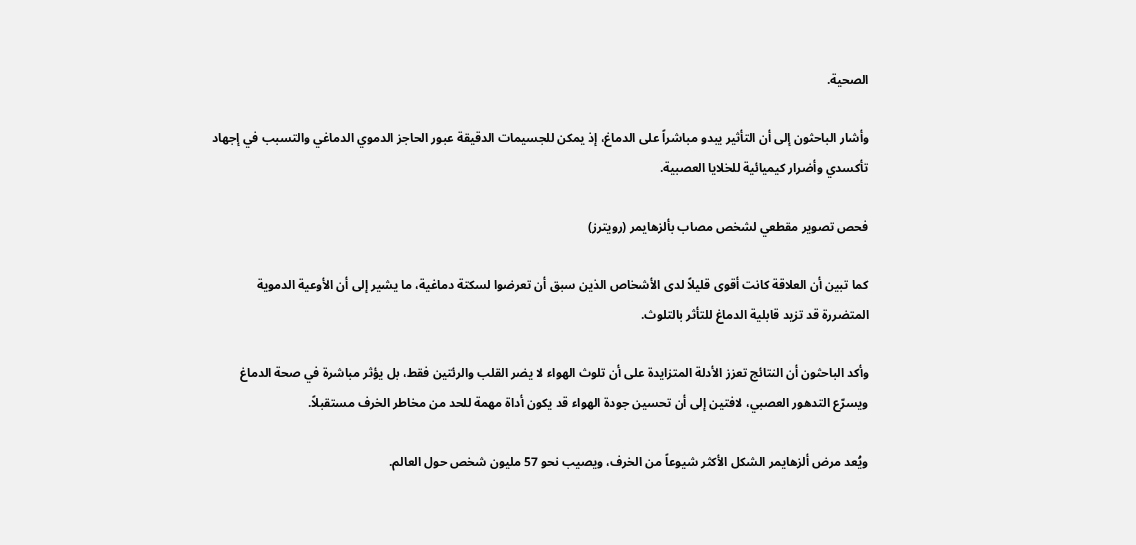الصحية.

وأشار الباحثون إلى أن التأثير يبدو مباشراً على الدماغ، إذ يمكن للجسيمات الدقيقة عبور الحاجز الدموي الدماغي والتسبب في إجهاد تأكسدي وأضرار كيميائية للخلايا العصبية.

فحص تصوير مقطعي لشخص مصاب بألزهايمر (رويترز)

كما تبين أن العلاقة كانت أقوى قليلاً لدى الأشخاص الذين سبق أن تعرضوا لسكتة دماغية، ما يشير إلى أن الأوعية الدموية المتضررة قد تزيد قابلية الدماغ للتأثر بالتلوث.

وأكد الباحثون أن النتائج تعزز الأدلة المتزايدة على أن تلوث الهواء لا يضر القلب والرئتين فقط، بل يؤثر مباشرة في صحة الدماغ ويسرّع التدهور العصبي، لافتين إلى أن تحسين جودة الهواء قد يكون أداة مهمة للحد من مخاطر الخرف مستقبلاً.

ويُعد مرض ألزهايمر الشكل الأكثر شيوعاً من الخرف، ويصيب نحو 57 مليون شخص حول العالم.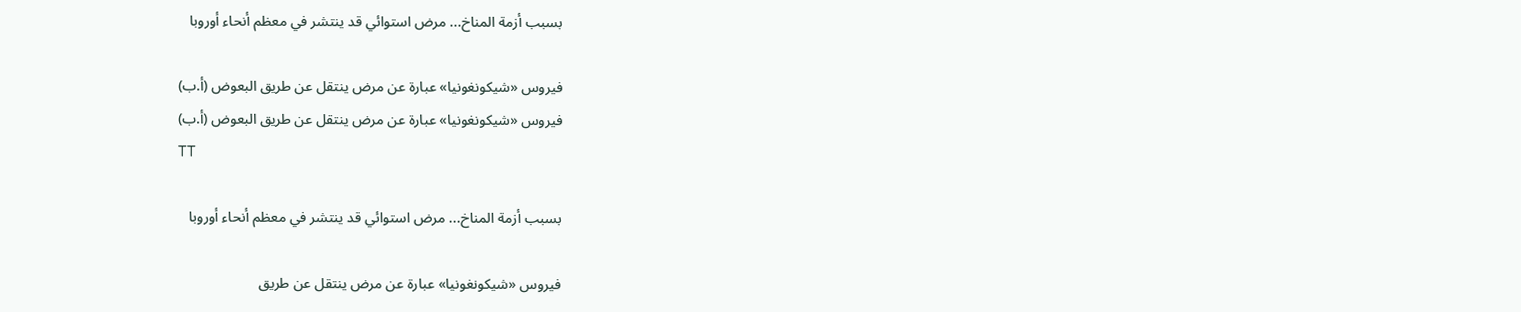بسبب أزمة المناخ... مرض استوائي قد ينتشر في معظم أنحاء أوروبا

فيروس «شيكونغونيا» عبارة عن مرض ينتقل عن طريق البعوض (أ.ب)
فيروس «شيكونغونيا» عبارة عن مرض ينتقل عن طريق البعوض (أ.ب)
TT

بسبب أزمة المناخ... مرض استوائي قد ينتشر في معظم أنحاء أوروبا

فيروس «شيكونغونيا» عبارة عن مرض ينتقل عن طريق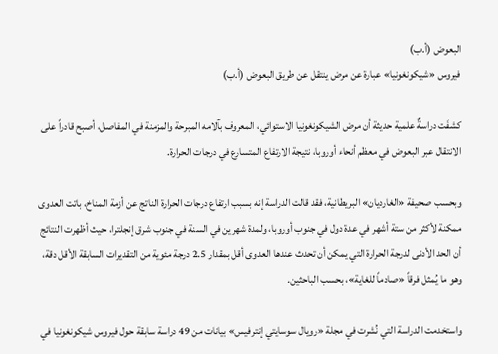البعوض (أ.ب)
فيروس «شيكونغونيا» عبارة عن مرض ينتقل عن طريق البعوض (أ.ب)

كشفَت دراسةٌ علمية حديثة أن مرض الشيكونغونيا الاستوائي، المعروف بآلامه المبرحة والمزمنة في المفاصل، أصبح قادراً على الانتقال عبر البعوض في معظم أنحاء أوروبا، نتيجة الارتفاع المتسارع في درجات الحرارة.

وبحسب صحيفة «الغارديان» البريطانية، فقد قالت الدراسة إنه بسبب ارتفاع درجات الحرارة الناتج عن أزمة المناخ، باتت العدوى ممكنة لأكثر من ستة أشهر في عدة دول في جنوب أوروبا، ولمدة شهرين في السنة في جنوب شرق إنجلترا، حيث أظهرت النتائج أن الحد الأدنى لدرجة الحرارة التي يمكن أن تحدث عندها العدوى أقل بمقدار 2.5 درجة مئوية من التقديرات السابقة الأقل دقة، وهو ما يُمثل فرقاً «صادماً للغاية»، بحسب الباحثين.

واستخدمت الدراسة التي نُشرت في مجلة «رويال سوسايتي إنترفيس» بيانات من 49 دراسة سابقة حول فيروس شيكونغونيا في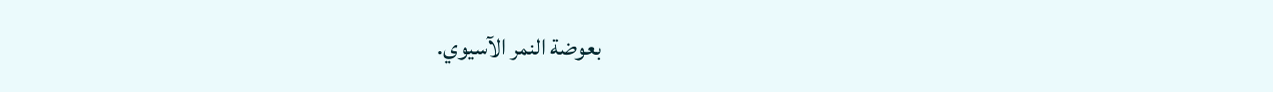بعوضة النمر الآسيوي.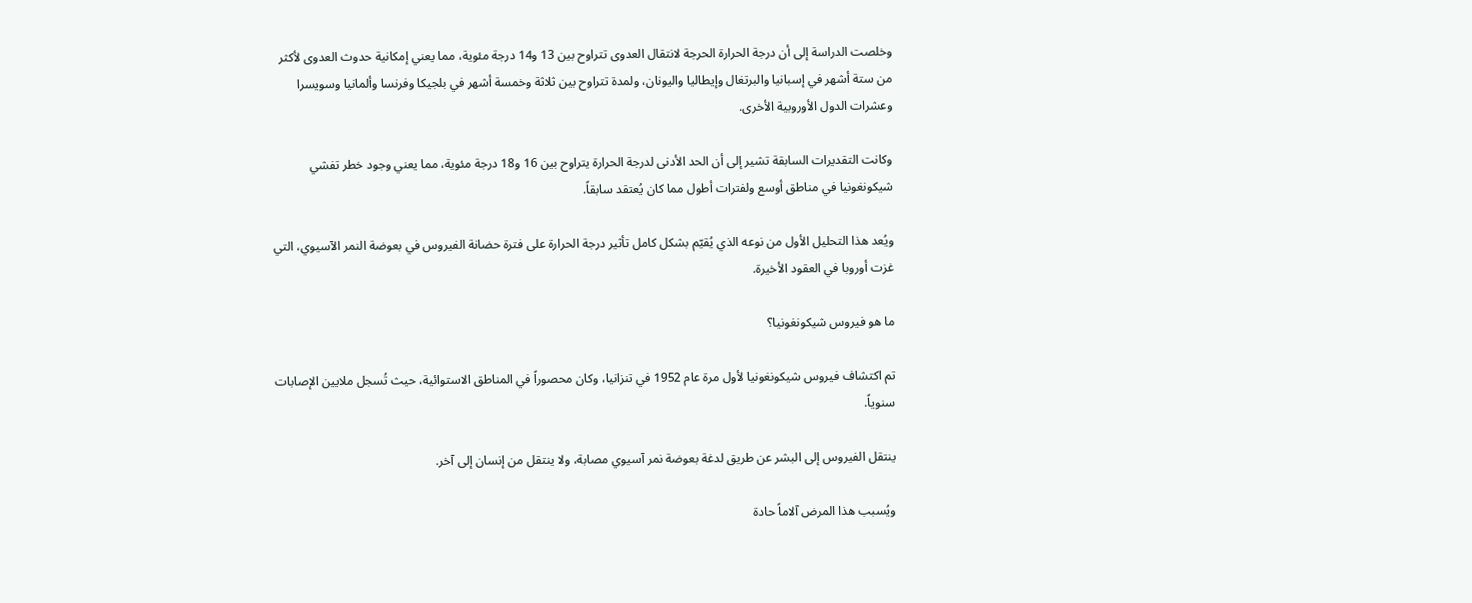وخلصت الدراسة إلى أن درجة الحرارة الحرجة لانتقال العدوى تتراوح بين 13 و14 درجة مئوية، مما يعني إمكانية حدوث العدوى لأكثر من ستة أشهر في إسبانيا والبرتغال وإيطاليا واليونان، ولمدة تتراوح بين ثلاثة وخمسة أشهر في بلجيكا وفرنسا وألمانيا وسويسرا وعشرات الدول الأوروبية الأخرى.

وكانت التقديرات السابقة تشير إلى أن الحد الأدنى لدرجة الحرارة يتراوح بين 16 و18 درجة مئوية، مما يعني وجود خطر تفشي شيكونغونيا في مناطق أوسع ولفترات أطول مما كان يُعتقد سابقاً.

ويُعد هذا التحليل الأول من نوعه الذي يُقيّم بشكل كامل تأثير درجة الحرارة على فترة حضانة الفيروس في بعوضة النمر الآسيوي، التي غزت أوروبا في العقود الأخيرة.

ما هو فيروس شيكونغونيا؟

تم اكتشاف فيروس شيكونغونيا لأول مرة عام 1952 في تنزانيا، وكان محصوراً في المناطق الاستوائية، حيث تُسجل ملايين الإصابات سنوياً.

ينتقل الفيروس إلى البشر عن طريق لدغة بعوضة نمر آسيوي مصابة، ولا ينتقل من إنسان إلى آخر.

ويُسبب هذا المرض آلاماً حادة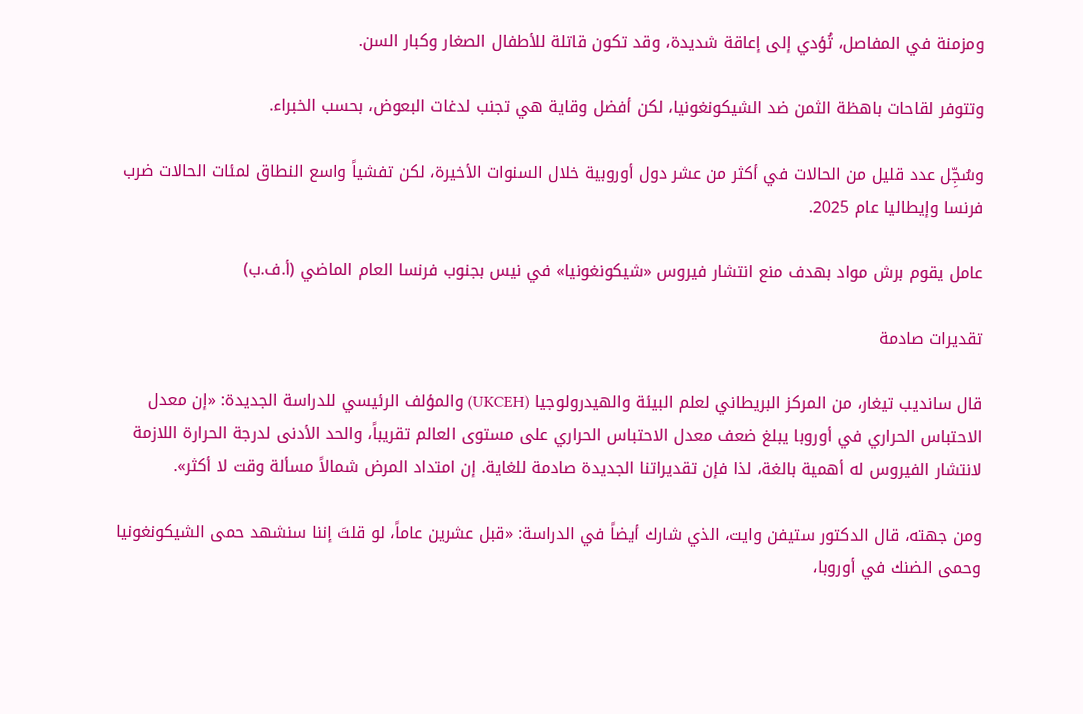ومزمنة في المفاصل، تُؤدي إلى إعاقة شديدة، وقد تكون قاتلة للأطفال الصغار وكبار السن.

وتتوفر لقاحات باهظة الثمن ضد الشيكونغونيا، لكن أفضل وقاية هي تجنب لدغات البعوض، بحسب الخبراء.

وسُجِّل عدد قليل من الحالات في أكثر من عشر دول أوروبية خلال السنوات الأخيرة، لكن تفشياً واسع النطاق لمئات الحالات ضرب فرنسا وإيطاليا عام 2025.

عامل يقوم برش مواد بهدف منع انتشار فيروس «شيكونغونيا» في نيس بجنوب فرنسا العام الماضي (أ.ف.ب)

تقديرات صادمة

قال سانديب تيغار، من المركز البريطاني لعلم البيئة والهيدرولوجيا (UKCEH) والمؤلف الرئيسي للدراسة الجديدة: «إن معدل الاحتباس الحراري في أوروبا يبلغ ضعف معدل الاحتباس الحراري على مستوى العالم تقريباً، والحد الأدنى لدرجة الحرارة اللازمة لانتشار الفيروس له أهمية بالغة، لذا فإن تقديراتنا الجديدة صادمة للغاية. إن امتداد المرض شمالاً مسألة وقت لا أكثر».

ومن جهته، قال الدكتور ستيفن وايت، الذي شارك أيضاً في الدراسة: «قبل عشرين عاماً، لو قلتَ إننا سنشهد حمى الشيكونغونيا وحمى الضنك في أوروبا،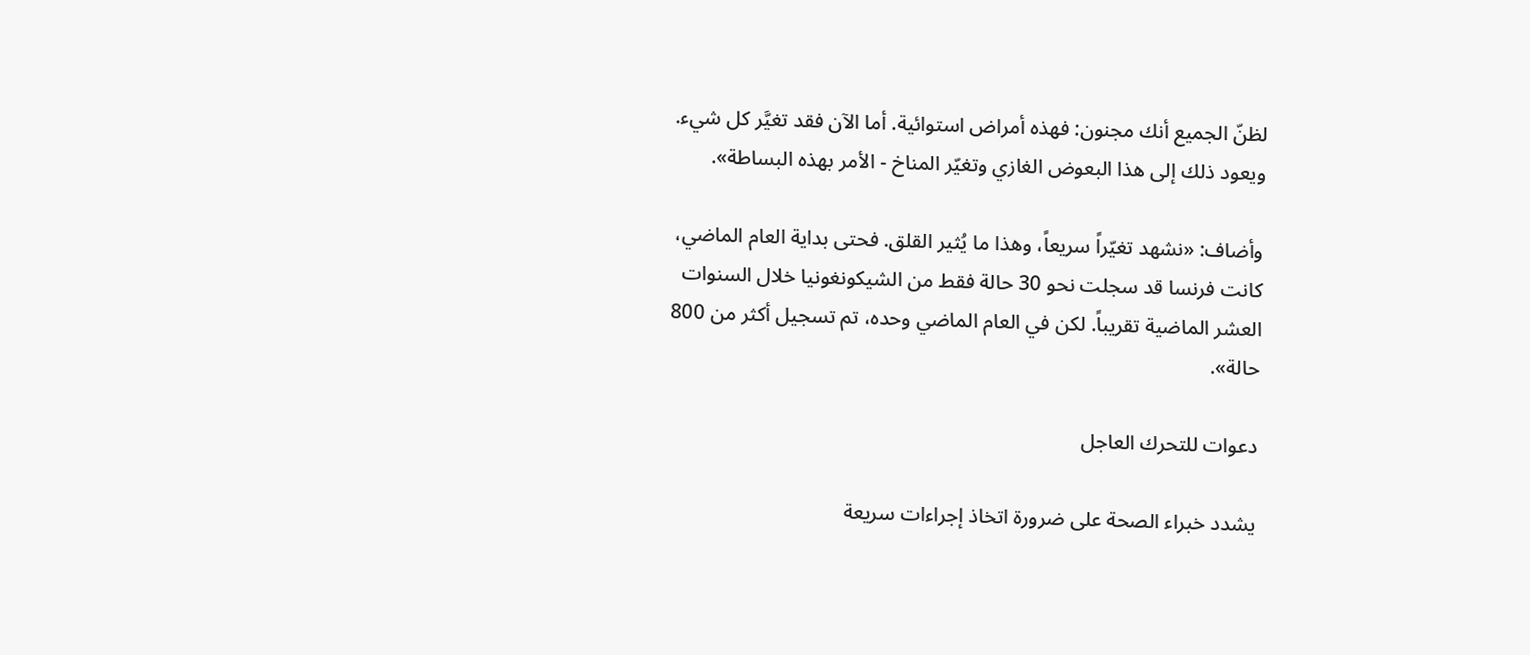لظنّ الجميع أنك مجنون: فهذه أمراض استوائية. أما الآن فقد تغيَّر كل شيء. ويعود ذلك إلى هذا البعوض الغازي وتغيّر المناخ - الأمر بهذه البساطة».

وأضاف: «نشهد تغيّراً سريعاً، وهذا ما يُثير القلق. فحتى بداية العام الماضي، كانت فرنسا قد سجلت نحو 30 حالة فقط من الشيكونغونيا خلال السنوات العشر الماضية تقريباً. لكن في العام الماضي وحده، تم تسجيل أكثر من 800 حالة».

دعوات للتحرك العاجل

يشدد خبراء الصحة على ضرورة اتخاذ إجراءات سريعة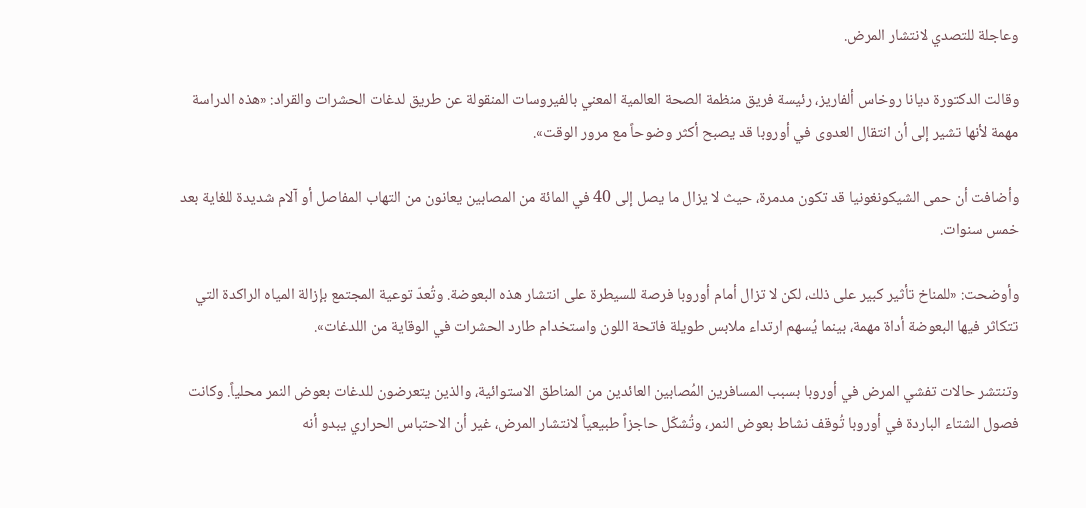وعاجلة للتصدي لانتشار المرض.

وقالت الدكتورة ديانا روخاس ألفاريز، رئيسة فريق منظمة الصحة العالمية المعني بالفيروسات المنقولة عن طريق لدغات الحشرات والقراد: «هذه الدراسة مهمة لأنها تشير إلى أن انتقال العدوى في أوروبا قد يصبح أكثر وضوحاً مع مرور الوقت».

وأضافت أن حمى الشيكونغونيا قد تكون مدمرة، حيث لا يزال ما يصل إلى 40 في المائة من المصابين يعانون من التهاب المفاصل أو آلام شديدة للغاية بعد خمس سنوات.

وأوضحت: «للمناخ تأثير كبير على ذلك، لكن لا تزال أمام أوروبا فرصة للسيطرة على انتشار هذه البعوضة. وتُعدّ توعية المجتمع بإزالة المياه الراكدة التي تتكاثر فيها البعوضة أداة مهمة، بينما يُسهم ارتداء ملابس طويلة فاتحة اللون واستخدام طارد الحشرات في الوقاية من اللدغات».

وتنتشر حالات تفشي المرض في أوروبا بسبب المسافرين المُصابين العائدين من المناطق الاستوائية، والذين يتعرضون للدغات بعوض النمر محلياً. وكانت فصول الشتاء الباردة في أوروبا تُوقف نشاط بعوض النمر، وتُشكّل حاجزاً طبيعياً لانتشار المرض، غير أن الاحتباس الحراري يبدو أنه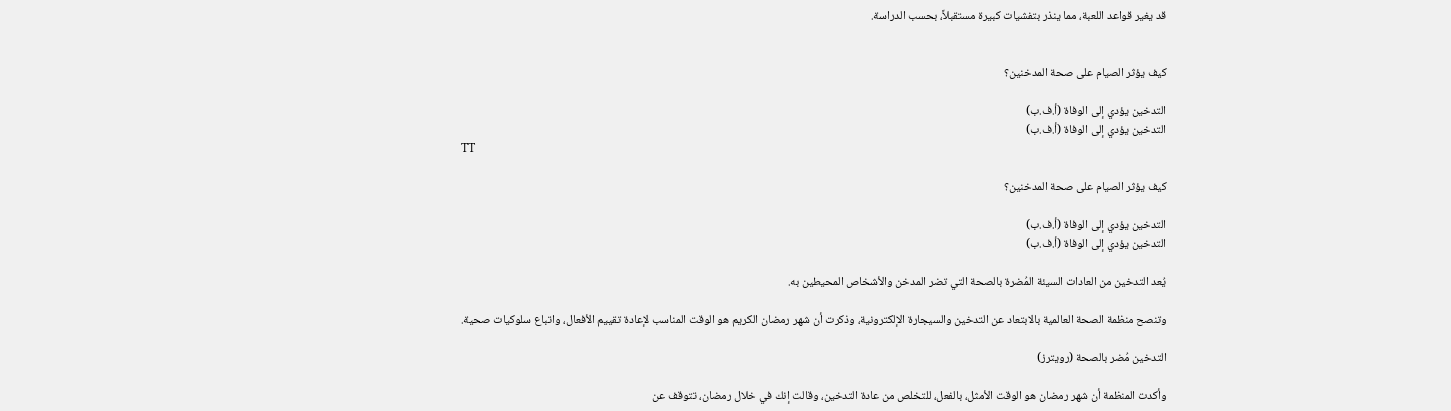قد يغير قواعد اللعبة، مما ينذر بتفشيات كبيرة مستقبلاً، بحسب الدراسة.


كيف يؤثر الصيام على صحة المدخنين؟

التدخين يؤدي إلى الوفاة (أ.ف.ب)
التدخين يؤدي إلى الوفاة (أ.ف.ب)
TT

كيف يؤثر الصيام على صحة المدخنين؟

التدخين يؤدي إلى الوفاة (أ.ف.ب)
التدخين يؤدي إلى الوفاة (أ.ف.ب)

يُعد التدخين من العادات السيئة المُضرة بالصحة التي تضر المدخن والأشخاص المحيطين به.

وتنصح منظمة الصحة العالمية بالابتعاد عن التدخين والسيجارة الإلكترونية، وذكرت أن شهر رمضان الكريم هو الوقت المناسب لإعادة تقييم الأفعال، واتباع سلوكيات صحية.

التدخين مُضر بالصحة (رويترز)

وأكدت المنظمة أن شهر رمضان هو الوقت الأمثل، بالفعل، للتخلص من عادة التدخين، وقالت إنك في خلال رمضان، تتوقف عن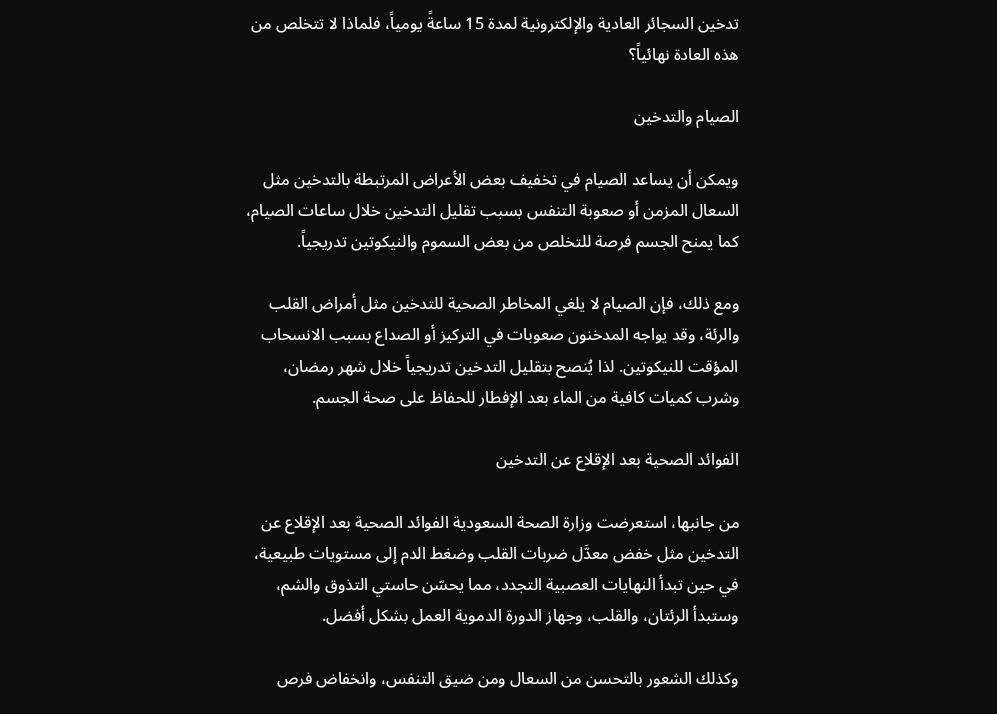تدخين السجائر العادية والإلكترونية لمدة 15 ساعةً يومياً، فلماذا لا تتخلص من هذه العادة نهائياً؟

الصيام والتدخين

ويمكن أن يساعد الصيام في تخفيف بعض الأعراض المرتبطة بالتدخين مثل السعال المزمن أو صعوبة التنفس بسبب تقليل التدخين خلال ساعات الصيام، كما يمنح الجسم فرصة للتخلص من بعض السموم والنيكوتين تدريجياً.

ومع ذلك، فإن الصيام لا يلغي المخاطر الصحية للتدخين مثل أمراض القلب والرئة، وقد يواجه المدخنون صعوبات في التركيز أو الصداع بسبب الانسحاب المؤقت للنيكوتين. لذا يُنصح بتقليل التدخين تدريجياً خلال شهر رمضان، وشرب كميات كافية من الماء بعد الإفطار للحفاظ على صحة الجسم.

الفوائد الصحية بعد الإقلاع عن التدخين

من جانبها، استعرضت وزارة الصحة السعودية الفوائد الصحية بعد الإقلاع عن التدخين مثل خفض معدَّل ضربات القلب وضغط الدم إلى مستويات طبيعية، في حين تبدأ النهايات العصبية التجدد، مما يحسّن حاستي التذوق والشم، وستبدأ الرئتان، والقلب، وجهاز الدورة الدموية العمل بشكل أفضل.

وكذلك الشعور بالتحسن من السعال ومن ضيق التنفس، وانخفاض فرص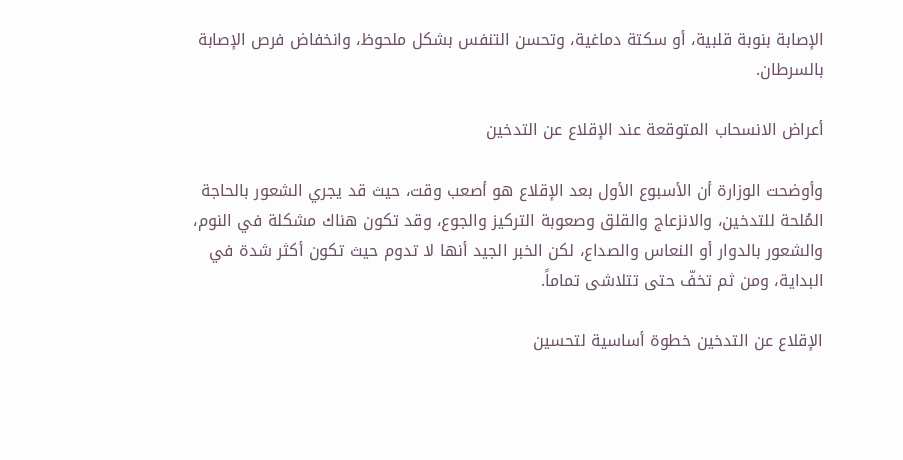الإصابة بنوبة قلبية، أو سكتة دماغية، وتحسن التنفس بشكل ملحوظ، وانخفاض فرص الإصابة بالسرطان.

أعراض الانسحاب المتوقعة عند الإقلاع عن التدخين

وأوضحت الوزارة أن الأسبوع الأول بعد الإقلاع هو أصعب وقت، حيث قد يجري الشعور بالحاجة المُلحة للتدخين، والانزعاج والقلق وصعوبة التركيز والجوع، وقد تكون هناك مشكلة في النوم، والشعور بالدوار أو النعاس والصداع، لكن الخبر الجيد أنها لا تدوم حيث تكون أكثر شدة في البداية، ومن ثم تخفّ حتى تتلاشى تماماً.

الإقلاع عن التدخين خطوة أساسية لتحسين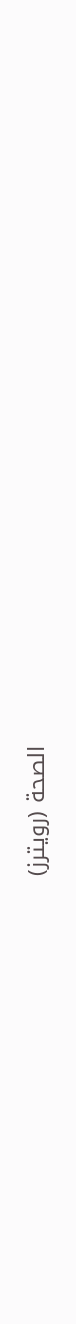الصحة (رويترز)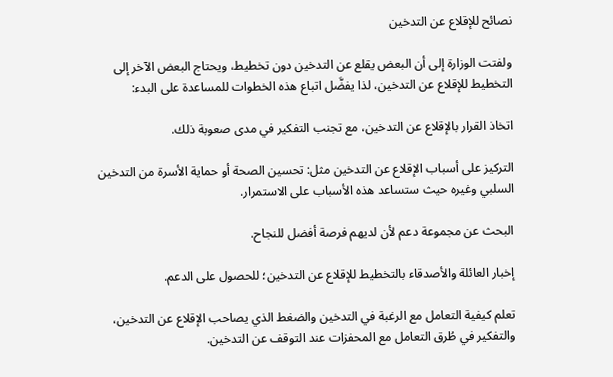نصائح للإقلاع عن التدخين

ولفتت الوزارة إلى أن البعض يقلع عن التدخين دون تخطيط، ويحتاج البعض الآخر إلى التخطيط للإقلاع عن التدخين، لذا يفضَّل اتباع هذه الخطوات للمساعدة على البدء:

اتخاذ القرار بالإقلاع عن التدخين، مع تجنب التفكير في مدى صعوبة ذلك.

التركيز على أسباب الإقلاع عن التدخين مثل: تحسين الصحة أو حماية الأسرة من التدخين السلبي وغيره حيث ستساعد هذه الأسباب على الاستمرار.

البحث عن مجموعة دعم لأن لديهم فرصة أفضل للنجاح.

إخبار العائلة والأصدقاء بالتخطيط للإقلاع عن التدخين؛ للحصول على الدعم.

تعلم كيفية التعامل مع الرغبة في التدخين والضغط الذي يصاحب الإقلاع عن التدخين، والتفكير في طُرق التعامل مع المحفزات عند التوقف عن التدخين.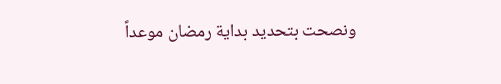ونصحت بتحديد بداية رمضان موعداً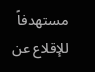مستهدفاً للإقلاع عن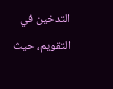التدخين في التقويم، حيث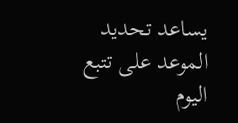يساعد تحديد الموعد على تتبع اليوم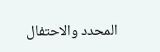المحدد والاحتفال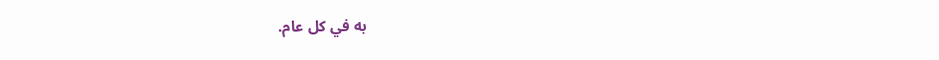به في كل عام.